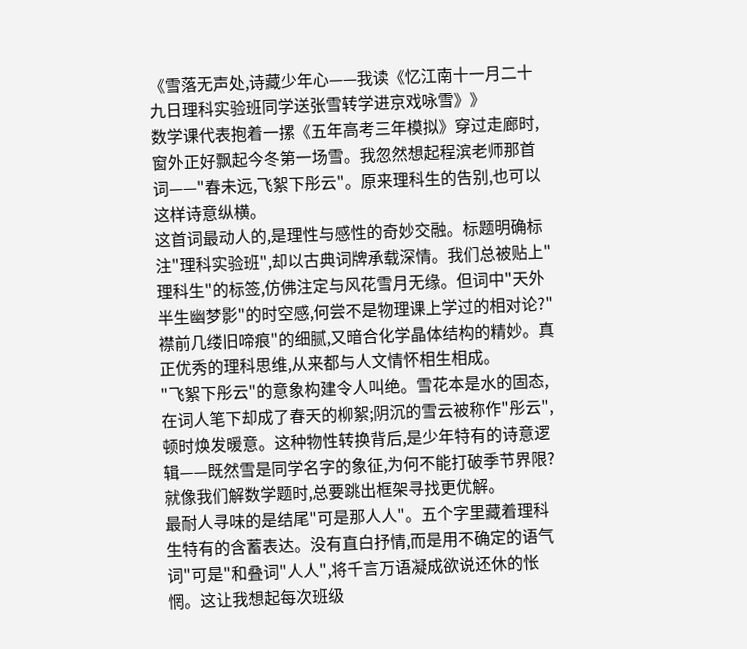《雪落无声处,诗藏少年心——我读《忆江南十一月二十九日理科实验班同学送张雪转学进京戏咏雪》》
数学课代表抱着一摞《五年高考三年模拟》穿过走廊时,窗外正好飘起今冬第一场雪。我忽然想起程滨老师那首词——"春未远,飞絮下彤云"。原来理科生的告别,也可以这样诗意纵横。
这首词最动人的,是理性与感性的奇妙交融。标题明确标注"理科实验班",却以古典词牌承载深情。我们总被贴上"理科生"的标签,仿佛注定与风花雪月无缘。但词中"天外半生幽梦影"的时空感,何尝不是物理课上学过的相对论?"襟前几缕旧啼痕"的细腻,又暗合化学晶体结构的精妙。真正优秀的理科思维,从来都与人文情怀相生相成。
"飞絮下彤云"的意象构建令人叫绝。雪花本是水的固态,在词人笔下却成了春天的柳絮;阴沉的雪云被称作"彤云",顿时焕发暖意。这种物性转换背后,是少年特有的诗意逻辑——既然雪是同学名字的象征,为何不能打破季节界限?就像我们解数学题时,总要跳出框架寻找更优解。
最耐人寻味的是结尾"可是那人人"。五个字里藏着理科生特有的含蓄表达。没有直白抒情,而是用不确定的语气词"可是"和叠词"人人",将千言万语凝成欲说还休的怅惘。这让我想起每次班级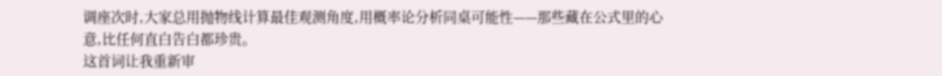调座次时,大家总用抛物线计算最佳观测角度,用概率论分析同桌可能性——那些藏在公式里的心意,比任何直白告白都珍贵。
这首词让我重新审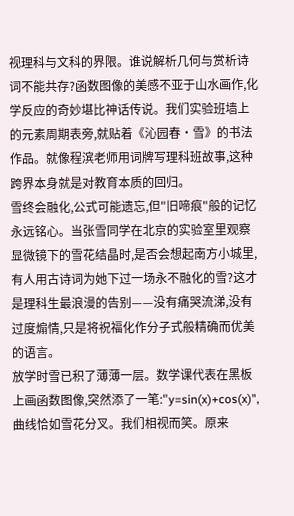视理科与文科的界限。谁说解析几何与赏析诗词不能共存?函数图像的美感不亚于山水画作,化学反应的奇妙堪比神话传说。我们实验班墙上的元素周期表旁,就贴着《沁园春·雪》的书法作品。就像程滨老师用词牌写理科班故事,这种跨界本身就是对教育本质的回归。
雪终会融化,公式可能遗忘,但"旧啼痕"般的记忆永远铭心。当张雪同学在北京的实验室里观察显微镜下的雪花结晶时,是否会想起南方小城里,有人用古诗词为她下过一场永不融化的雪?这才是理科生最浪漫的告别——没有痛哭流涕,没有过度煽情,只是将祝福化作分子式般精确而优美的语言。
放学时雪已积了薄薄一层。数学课代表在黑板上画函数图像,突然添了一笔:"y=sin(x)+cos(x)",曲线恰如雪花分叉。我们相视而笑。原来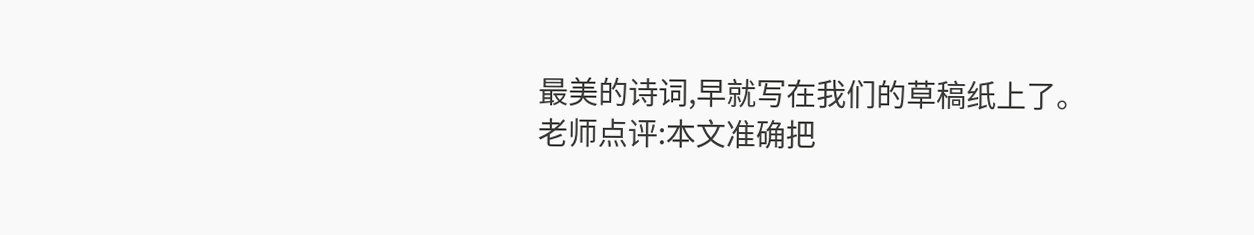最美的诗词,早就写在我们的草稿纸上了。
老师点评:本文准确把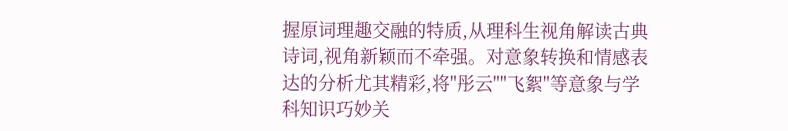握原词理趣交融的特质,从理科生视角解读古典诗词,视角新颖而不牵强。对意象转换和情感表达的分析尤其精彩,将"彤云""飞絮"等意象与学科知识巧妙关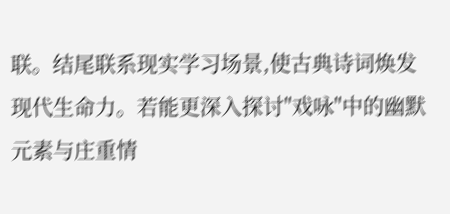联。结尾联系现实学习场景,使古典诗词焕发现代生命力。若能更深入探讨"戏咏"中的幽默元素与庄重情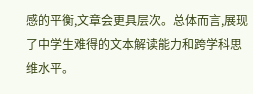感的平衡,文章会更具层次。总体而言,展现了中学生难得的文本解读能力和跨学科思维水平。